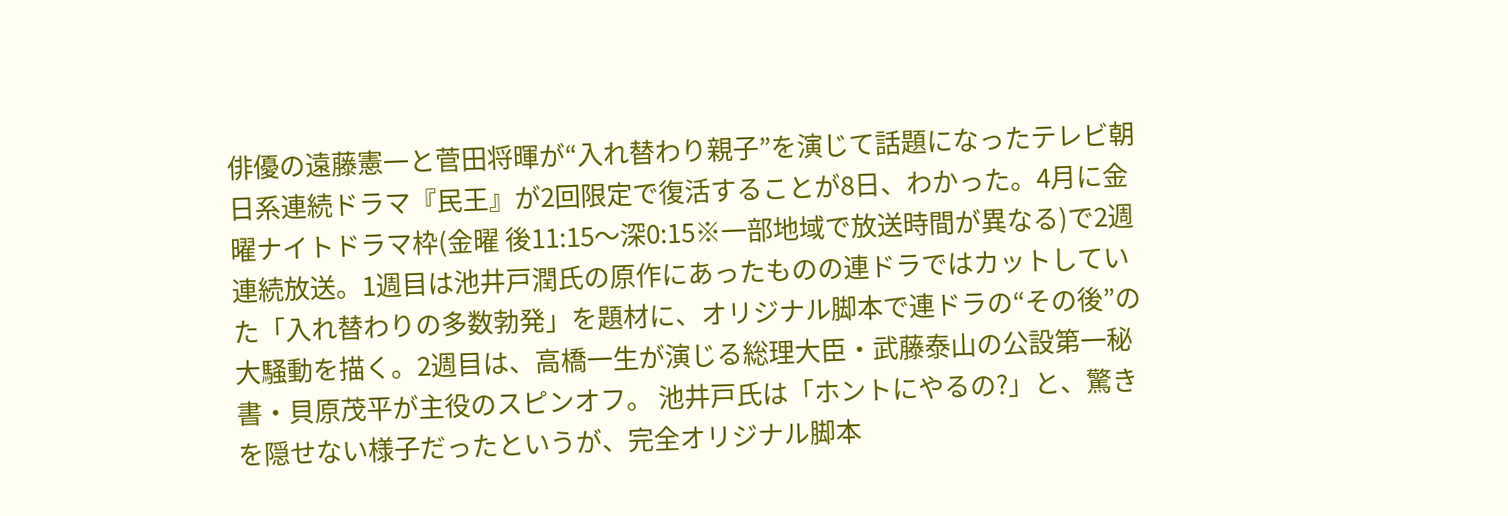俳優の遠藤憲一と菅田将暉が“入れ替わり親子”を演じて話題になったテレビ朝日系連続ドラマ『民王』が2回限定で復活することが8日、わかった。4月に金曜ナイトドラマ枠(金曜 後11:15〜深0:15※一部地域で放送時間が異なる)で2週連続放送。1週目は池井戸潤氏の原作にあったものの連ドラではカットしていた「入れ替わりの多数勃発」を題材に、オリジナル脚本で連ドラの“その後”の大騒動を描く。2週目は、高橋一生が演じる総理大臣・武藤泰山の公設第一秘書・貝原茂平が主役のスピンオフ。 池井戸氏は「ホントにやるの?」と、驚きを隠せない様子だったというが、完全オリジナル脚本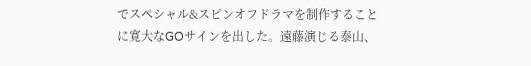でスペシャル&スピンオフドラマを制作することに寛大なGOサインを出した。遠藤演じる泰山、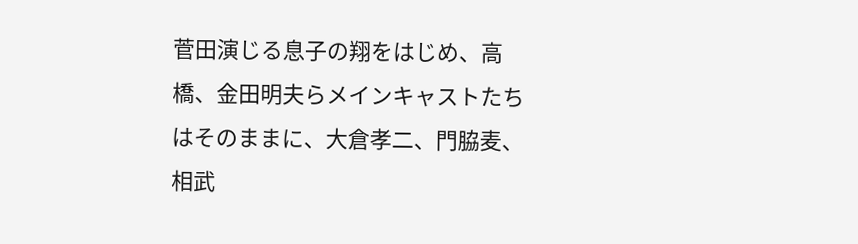菅田演じる息子の翔をはじめ、高橋、金田明夫らメインキャストたちはそのままに、大倉孝二、門脇麦、相武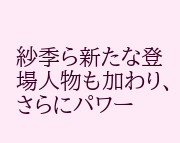紗季ら新たな登場人物も加わり、さらにパワー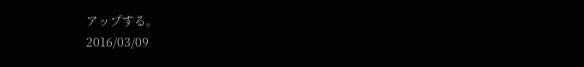アップする。
2016/03/09